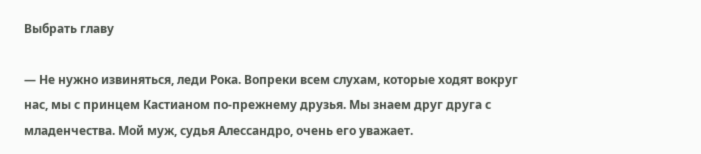Выбрать главу

— Не нужно извиняться, леди Рока. Вопреки всем слухам, которые ходят вокруг нас, мы с принцем Кастианом по-прежнему друзья. Мы знаем друг друга с младенчества. Мой муж, судья Алессандро, очень его уважает.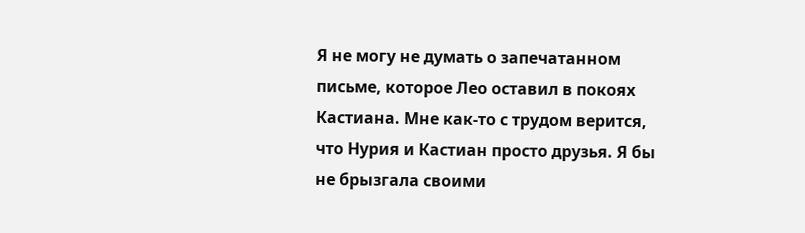Я не могу не думать о запечатанном письме, которое Лео оставил в покоях Кастиана. Мне как-то с трудом верится, что Нурия и Кастиан просто друзья. Я бы не брызгала своими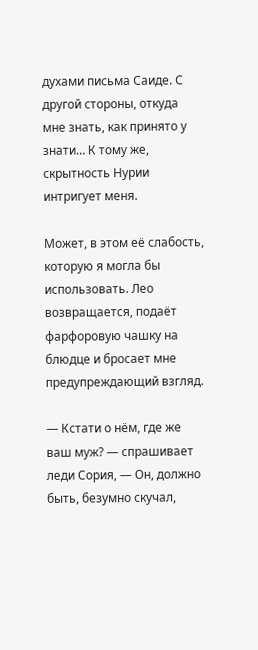духами письма Саиде. С другой стороны, откуда мне знать, как принято у знати… К тому же, скрытность Нурии интригует меня.

Может, в этом её слабость, которую я могла бы использовать. Лео возвращается, подаёт фарфоровую чашку на блюдце и бросает мне предупреждающий взгляд.

— Кстати о нём, где же ваш муж? — спрашивает леди Сория, — Он, должно быть, безумно скучал,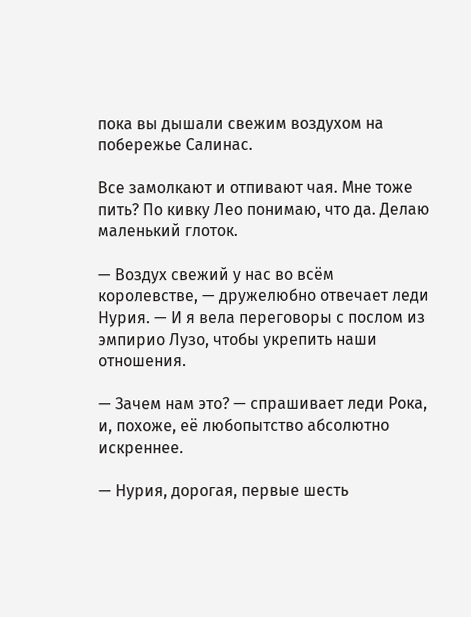пока вы дышали свежим воздухом на побережье Салинас.

Все замолкают и отпивают чая. Мне тоже пить? По кивку Лео понимаю, что да. Делаю маленький глоток.

— Воздух свежий у нас во всём королевстве, — дружелюбно отвечает леди Нурия. — И я вела переговоры с послом из эмпирио Лузо, чтобы укрепить наши отношения.

— Зачем нам это? — спрашивает леди Рока, и, похоже, её любопытство абсолютно искреннее.

— Нурия, дорогая, первые шесть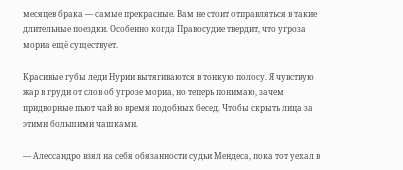месяцев брака — самые прекрасные. Вам не стоит отправляться в такие длительные поездки. Особенно когда Правосудие твердит, что угроза мориа ещё существует.

Красивые губы леди Нурии вытягиваются в тонкую полосу. Я чувствую жар в груди от слов об угрозе мориа, но теперь понимаю, зачем придворные пьют чай во время подобных бесед. Чтобы скрыть лица за этими большими чашками.

— Алессандро взял на себя обязанности судьи Мендеса, пока тот уехал в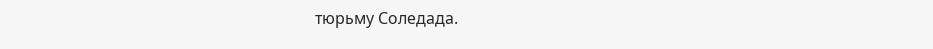тюрьму Соледада.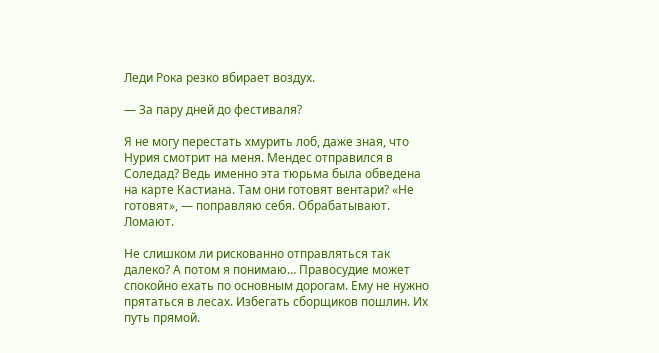Леди Рока резко вбирает воздух.

— За пару дней до фестиваля?

Я не могу перестать хмурить лоб, даже зная, что Нурия смотрит на меня. Мендес отправился в Соледад? Ведь именно эта тюрьма была обведена на карте Кастиана. Там они готовят вентари? «Не готовят», — поправляю себя. Обрабатывают. Ломают.

Не слишком ли рискованно отправляться так далеко? А потом я понимаю… Правосудие может спокойно ехать по основным дорогам. Ему не нужно прятаться в лесах. Избегать сборщиков пошлин. Их путь прямой.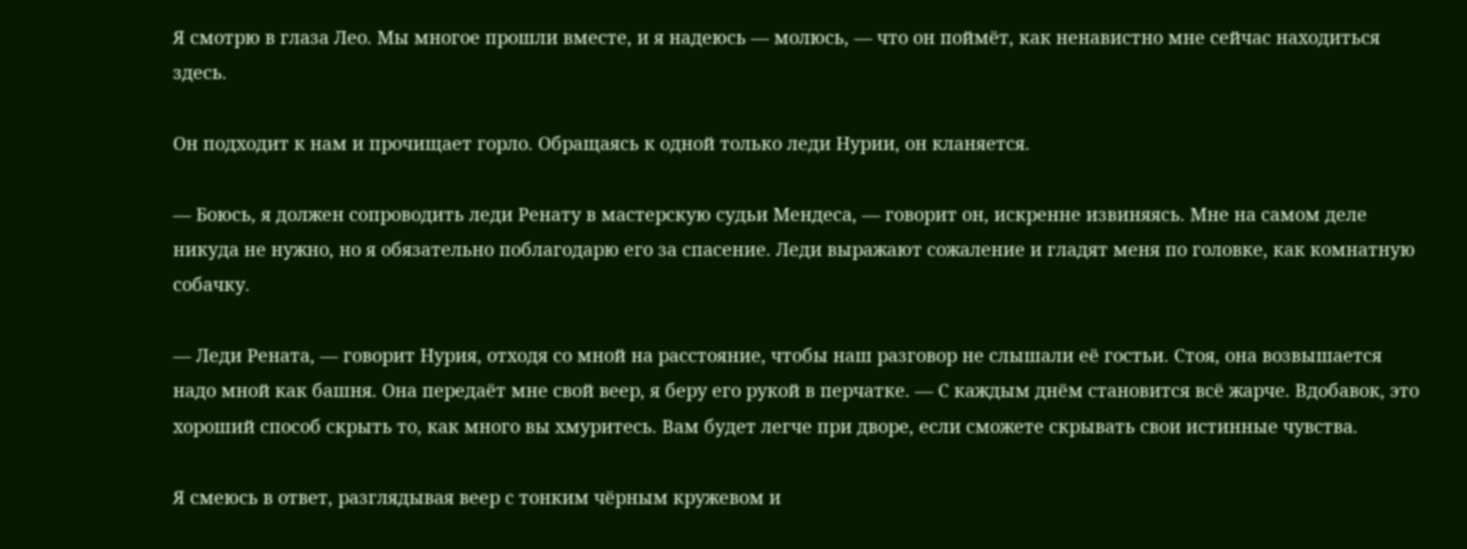Я смотрю в глаза Лео. Мы многое прошли вместе, и я надеюсь — молюсь, — что он поймёт, как ненавистно мне сейчас находиться здесь.

Он подходит к нам и прочищает горло. Обращаясь к одной только леди Нурии, он кланяется.

— Боюсь, я должен сопроводить леди Ренату в мастерскую судьи Мендеса, — говорит он, искренне извиняясь. Мне на самом деле никуда не нужно, но я обязательно поблагодарю его за спасение. Леди выражают сожаление и гладят меня по головке, как комнатную собачку.

— Леди Рената, — говорит Нурия, отходя со мной на расстояние, чтобы наш разговор не слышали её гостьи. Стоя, она возвышается надо мной как башня. Она передаёт мне свой веер, я беру его рукой в перчатке. — С каждым днём становится всё жарче. Вдобавок, это хороший способ скрыть то, как много вы хмуритесь. Вам будет легче при дворе, если сможете скрывать свои истинные чувства.

Я смеюсь в ответ, разглядывая веер с тонким чёрным кружевом и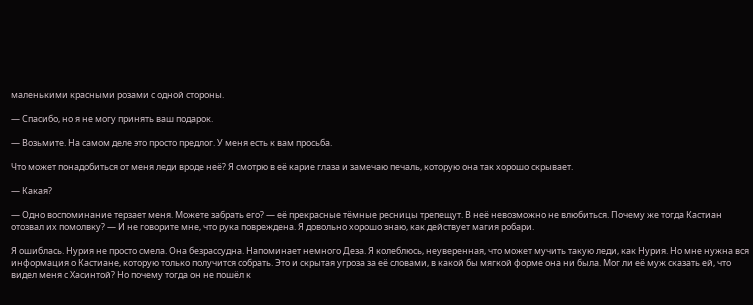маленькими красными розами с одной стороны.

— Спасибо, но я не могу принять ваш подарок.

— Возьмите. На самом деле это просто предлог. У меня есть к вам просьба.

Что может понадобиться от меня леди вроде неё? Я смотрю в её карие глаза и замечаю печаль, которую она так хорошо скрывает.

— Какая?

— Одно воспоминание терзает меня. Можете забрать его? — её прекрасные тёмные ресницы трепещут. В неё невозможно не влюбиться. Почему же тогда Кастиан отозвал их помолвку? — И не говорите мне, что рука повреждена. Я довольно хорошо знаю, как действует магия робари.

Я ошиблась. Нурия не просто смела. Она безрассудна. Напоминает немного Деза. Я колеблюсь, неуверенная, что может мучить такую леди, как Нурия. Но мне нужна вся информация о Кастиане, которую только получится собрать. Это и скрытая угроза за её словами, в какой бы мягкой форме она ни была. Мог ли её муж сказать ей, что видел меня с Хасинтой? Но почему тогда он не пошёл к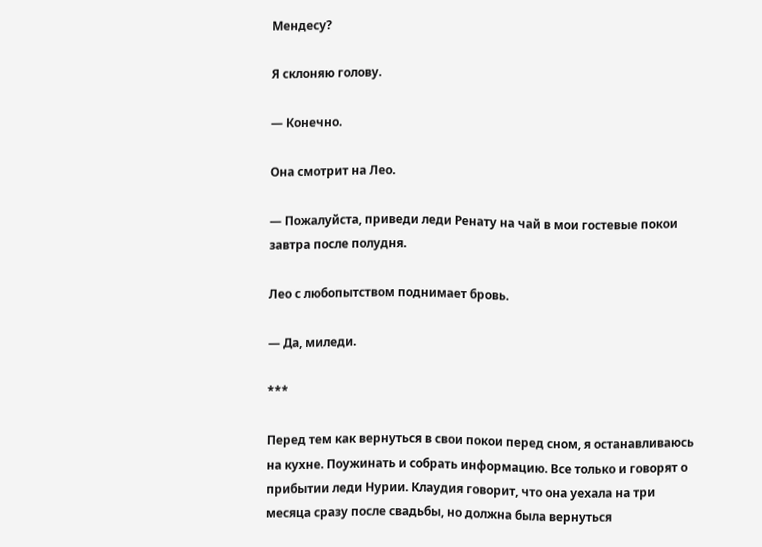Мендесу?

Я склоняю голову.

— Конечно.

Она смотрит на Лео.

— Пожалуйста, приведи леди Ренату на чай в мои гостевые покои завтра после полудня.

Лео с любопытством поднимает бровь.

— Да, миледи.

***

Перед тем как вернуться в свои покои перед сном, я останавливаюсь на кухне. Поужинать и собрать информацию. Все только и говорят о прибытии леди Нурии. Клаудия говорит, что она уехала на три месяца сразу после свадьбы, но должна была вернуться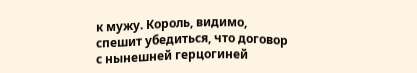к мужу. Король, видимо, спешит убедиться, что договор с нынешней герцогиней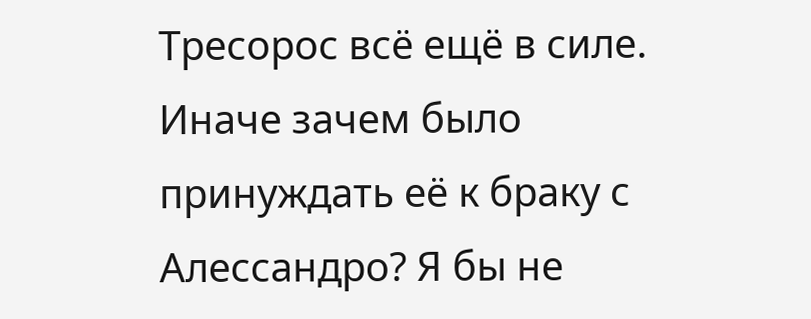Тресорос всё ещё в силе. Иначе зачем было принуждать её к браку с Алессандро? Я бы не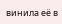винила её в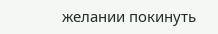желании покинуть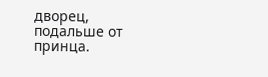дворец, подальше от принца.